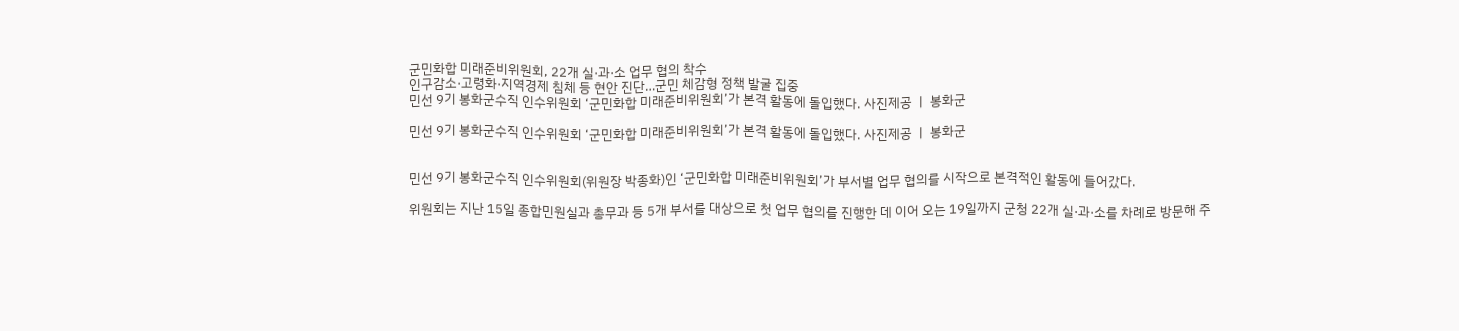군민화합 미래준비위원회, 22개 실·과·소 업무 협의 착수
인구감소·고령화·지역경제 침체 등 현안 진단…군민 체감형 정책 발굴 집중
민선 9기 봉화군수직 인수위원회 ‘군민화합 미래준비위원회’가 본격 활동에 돌입했다. 사진제공 ㅣ 봉화군

민선 9기 봉화군수직 인수위원회 ‘군민화합 미래준비위원회’가 본격 활동에 돌입했다. 사진제공 ㅣ 봉화군


민선 9기 봉화군수직 인수위원회(위원장 박종화)인 ‘군민화합 미래준비위원회’가 부서별 업무 협의를 시작으로 본격적인 활동에 들어갔다.

위원회는 지난 15일 종합민원실과 총무과 등 5개 부서를 대상으로 첫 업무 협의를 진행한 데 이어 오는 19일까지 군청 22개 실·과·소를 차례로 방문해 주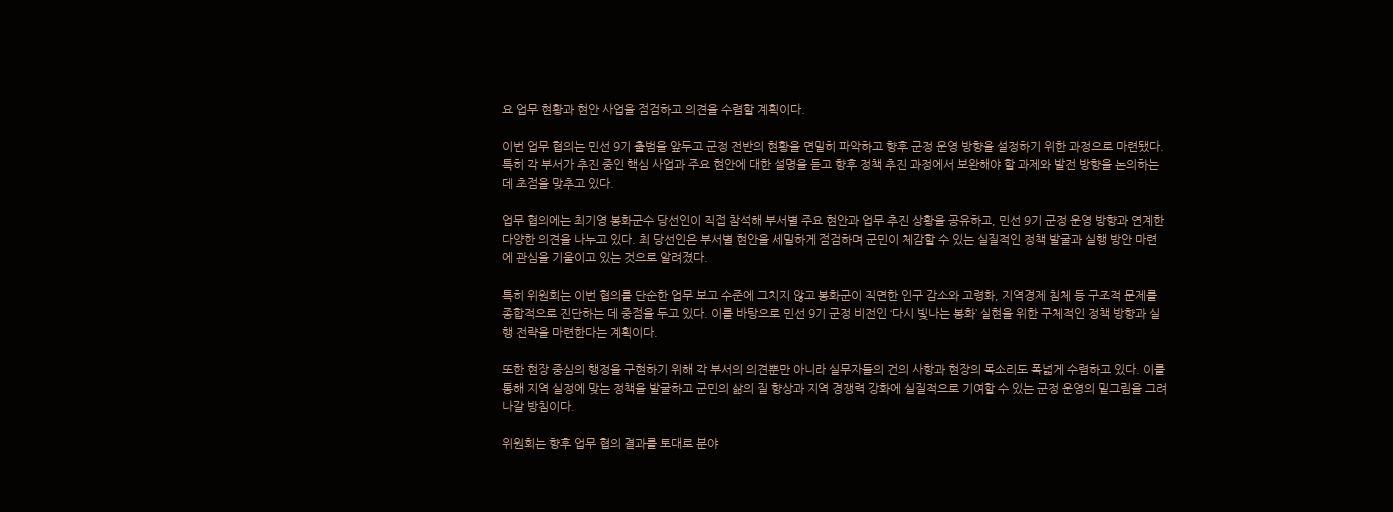요 업무 현황과 현안 사업을 점검하고 의견을 수렴할 계획이다.

이번 업무 협의는 민선 9기 출범을 앞두고 군정 전반의 현황을 면밀히 파악하고 향후 군정 운영 방향을 설정하기 위한 과정으로 마련됐다. 특히 각 부서가 추진 중인 핵심 사업과 주요 현안에 대한 설명을 듣고 향후 정책 추진 과정에서 보완해야 할 과제와 발전 방향을 논의하는 데 초점을 맞추고 있다.

업무 협의에는 최기영 봉화군수 당선인이 직접 참석해 부서별 주요 현안과 업무 추진 상황을 공유하고, 민선 9기 군정 운영 방향과 연계한 다양한 의견을 나누고 있다. 최 당선인은 부서별 현안을 세밀하게 점검하며 군민이 체감할 수 있는 실질적인 정책 발굴과 실행 방안 마련에 관심을 기울이고 있는 것으로 알려졌다.

특히 위원회는 이번 협의를 단순한 업무 보고 수준에 그치지 않고 봉화군이 직면한 인구 감소와 고령화, 지역경제 침체 등 구조적 문제를 종합적으로 진단하는 데 중점을 두고 있다. 이를 바탕으로 민선 9기 군정 비전인 ‘다시 빛나는 봉화’ 실현을 위한 구체적인 정책 방향과 실행 전략을 마련한다는 계획이다.

또한 현장 중심의 행정을 구현하기 위해 각 부서의 의견뿐만 아니라 실무자들의 건의 사항과 현장의 목소리도 폭넓게 수렴하고 있다. 이를 통해 지역 실정에 맞는 정책을 발굴하고 군민의 삶의 질 향상과 지역 경쟁력 강화에 실질적으로 기여할 수 있는 군정 운영의 밑그림을 그려나갈 방침이다.

위원회는 향후 업무 협의 결과를 토대로 분야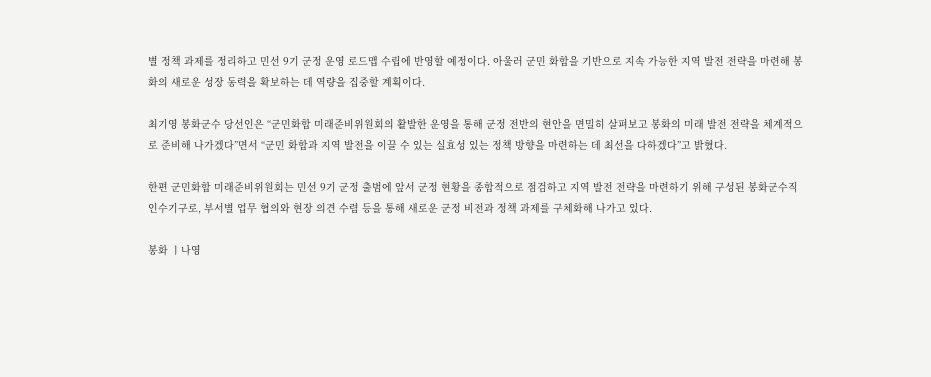별 정책 과제를 정리하고 민선 9기 군정 운영 로드맵 수립에 반영할 예정이다. 아울러 군민 화합을 기반으로 지속 가능한 지역 발전 전략을 마련해 봉화의 새로운 성장 동력을 확보하는 데 역량을 집중할 계획이다.

최기영 봉화군수 당선인은 “군민화합 미래준비위원회의 활발한 운영을 통해 군정 전반의 현안을 면밀히 살펴보고 봉화의 미래 발전 전략을 체계적으로 준비해 나가겠다”면서 “군민 화합과 지역 발전을 이끌 수 있는 실효성 있는 정책 방향을 마련하는 데 최선을 다하겠다”고 밝혔다.

한편 군민화합 미래준비위원회는 민선 9기 군정 출범에 앞서 군정 현황을 종합적으로 점검하고 지역 발전 전략을 마련하기 위해 구성된 봉화군수직 인수기구로, 부서별 업무 협의와 현장 의견 수렴 등을 통해 새로운 군정 비전과 정책 과제를 구체화해 나가고 있다.

봉화 ㅣ나영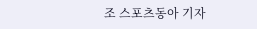조 스포츠동아 기자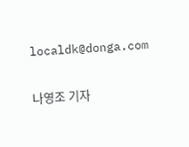localdk@donga.com


나영조 기자